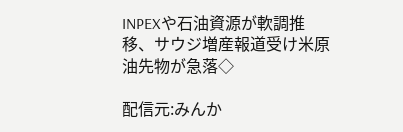INPEXや石油資源が軟調推移、サウジ増産報道受け米原油先物が急落◇

配信元:みんか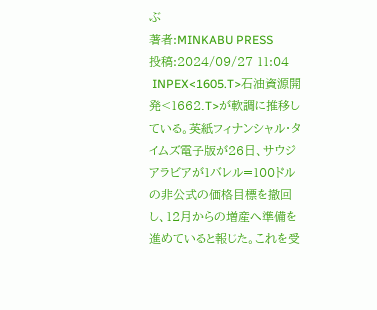ぶ
著者:MINKABU PRESS
投稿:2024/09/27 11:04
 INPEX<1605.T>石油資源開発<1662.T>が軟調に推移している。英紙フィナンシャル・タイムズ電子版が26日、サウジアラビアが1バレル=100ドルの非公式の価格目標を撤回し、12月からの増産へ準備を進めていると報じた。これを受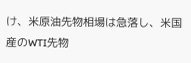け、米原油先物相場は急落し、米国産のWTI先物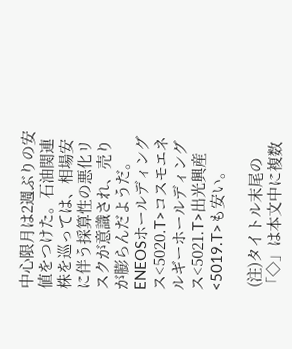中心限月は2週ぶりの安値をつけた。石油関連株を巡っては、相場安に伴う採算性の悪化リスクが意識され、売りが膨らんだようだ。ENEOSホールディングス<5020.T>コスモエネルギーホールディングス<5021.T>出光興産<5019.T>も安い。

 (注)タイトル末尾の「◇」は本文中に複数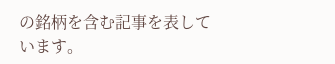の銘柄を含む記事を表しています。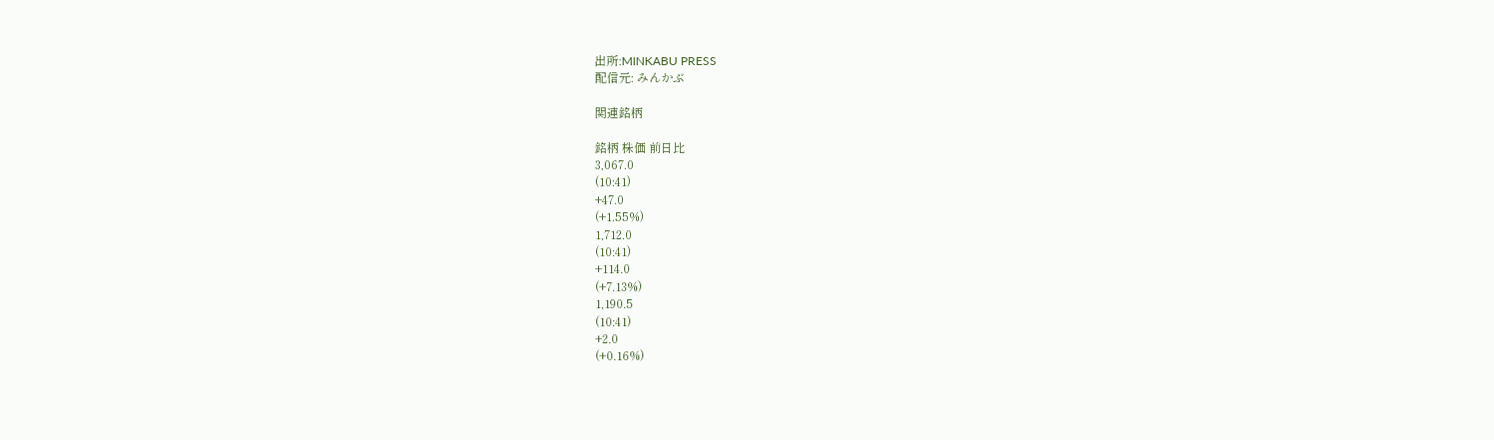出所:MINKABU PRESS
配信元: みんかぶ

関連銘柄

銘柄 株価 前日比
3,067.0
(10:41)
+47.0
(+1.55%)
1,712.0
(10:41)
+114.0
(+7.13%)
1,190.5
(10:41)
+2.0
(+0.16%)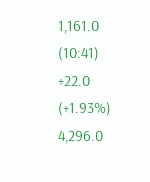1,161.0
(10:41)
+22.0
(+1.93%)
4,296.0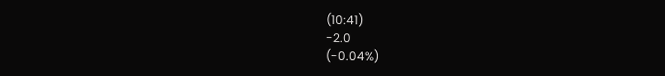(10:41)
-2.0
(-0.04%)